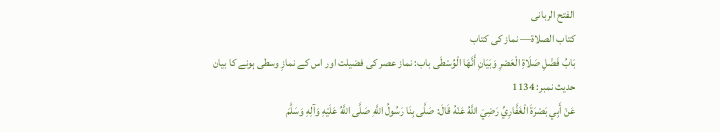الفتح الربانی
كتاب الصلاة— نماز کی کتاب
بَابُ فَضْلِ صَلَاةِ الْعَصْرِ وَبَيَانِ أَنَّهَا الْوُسْطَى باب: نماز عصر کی فضیلت اور اس کے نمازِ وسطی ہونے کا بیان
حدیث نمبر: 1134
عَنْ أَبِي بَصْرَةَ الْغَفَّارِيِّ رَضِيَ اللَّهُ عَنْهُ قَالَ: صَلَّى بِنَا رَسُولُ اللَّهِ صَلَّى اللَّهُ عَلَيْهِ وَآلِهِ وَسَلَّمَ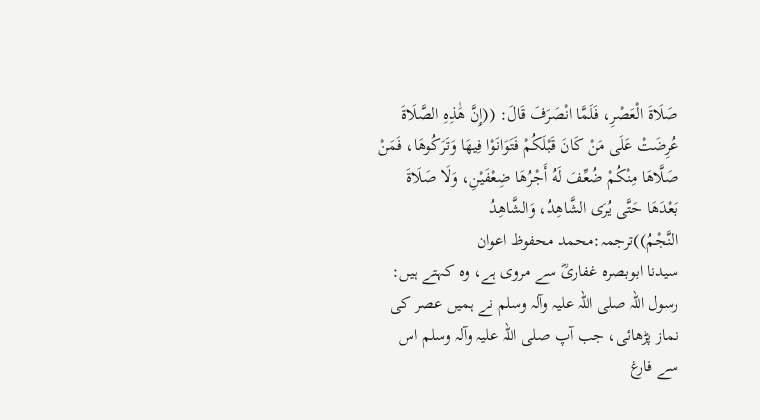صَلَاةَ الْعَصْرِ، فَلَمَّا انْصَرَفَ قَالَ: ((إِنَّ هَٰذِهِ الصَّلَاةَ عُرِضَتْ عَلَى مَنْ كَانَ قَبْلَكُمْ فَتَوَانَوْا فِيهَا وَتَرَكُوهَا، فَمَنْ صَلَّاهَا مِنْكُمْ ضُعِّفَ لَهُ أَجْرُهَا ضِعْفَيْنِ، وَلَا صَلَاةَ بَعْدَهَا حَتَّى يُرَى الشَّاهِدُ، وَالشَّاهِدُ النَّجْمُ))ترجمہ:محمد محفوظ اعوان
سیدنا ابوبصرہ غفاریؓ سے مروی ہے، وہ کہتے ہیں: رسول اللہ صلی اللہ علیہ وآلہ وسلم نے ہمیں عصر کی نماز پڑھائی، جب آپ صلی اللہ علیہ وآلہ وسلم اس سے فارغ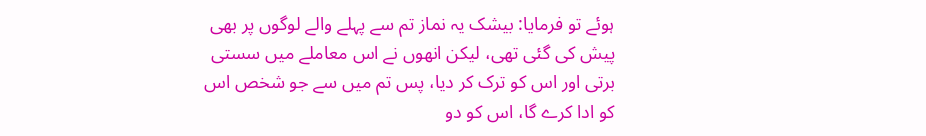ہوئے تو فرمایا: بیشک یہ نماز تم سے پہلے والے لوگوں پر بھی پیش کی گئی تھی، لیکن انھوں نے اس معاملے میں سستی برتی اور اس کو ترک کر دیا، پس تم میں سے جو شخص اس کو ادا کرے گا، اس کو دو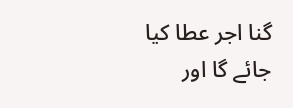گنا اجر عطا کیا جائے گا اور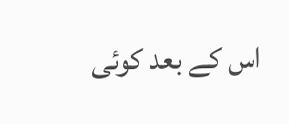اس کے بعد کوئی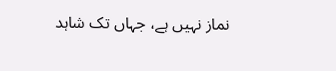نماز نہیں ہے، جہاں تک شاہد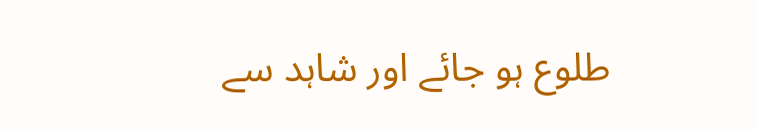طلوع ہو جائے اور شاہد سے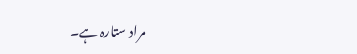مراد ستارہ ہے۔